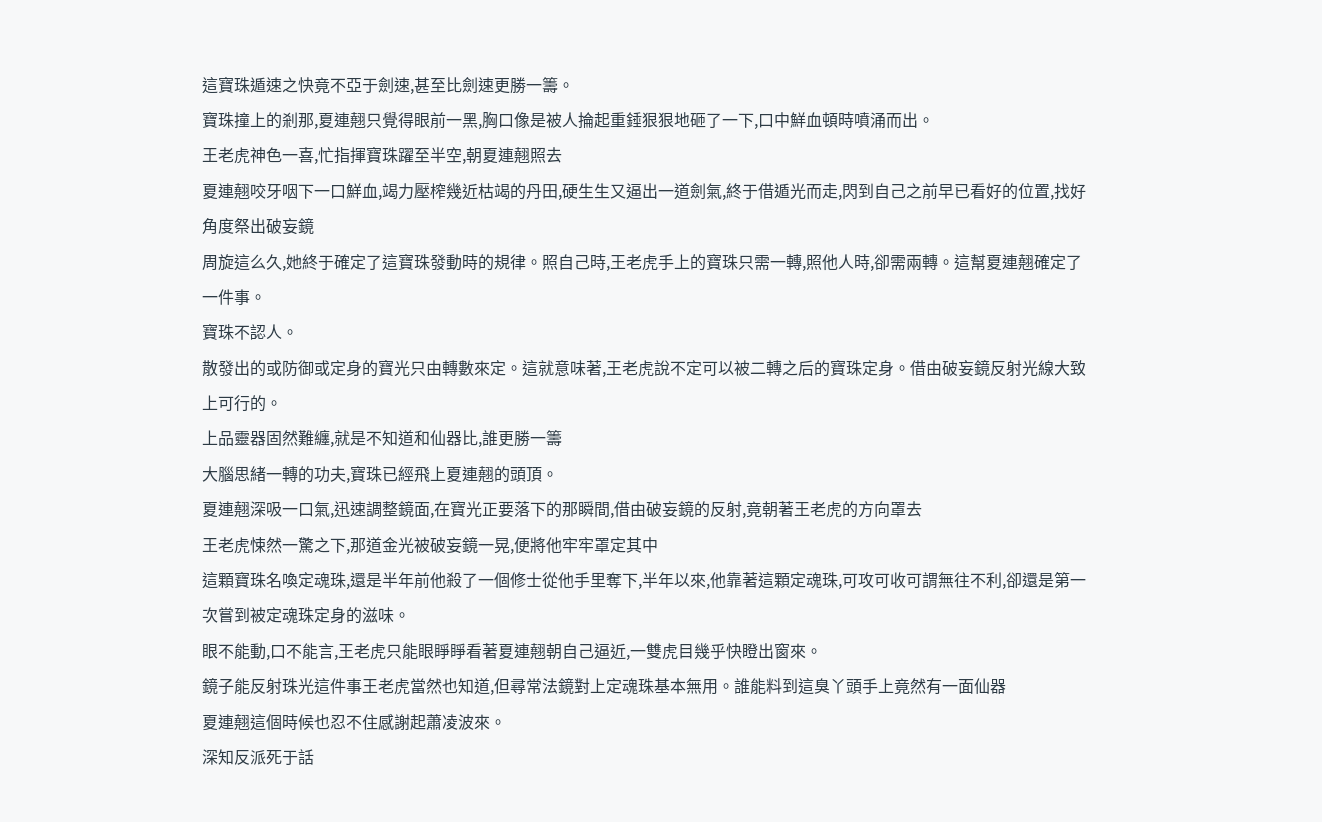這寶珠遁速之快竟不亞于劍速,甚至比劍速更勝一籌。
寶珠撞上的剎那,夏連翹只覺得眼前一黑,胸口像是被人掄起重錘狠狠地砸了一下,口中鮮血頓時噴涌而出。
王老虎神色一喜,忙指揮寶珠躍至半空,朝夏連翹照去
夏連翹咬牙咽下一口鮮血,竭力壓榨幾近枯竭的丹田,硬生生又逼出一道劍氣,終于借遁光而走,閃到自己之前早已看好的位置,找好角度祭出破妄鏡
周旋這么久,她終于確定了這寶珠發動時的規律。照自己時,王老虎手上的寶珠只需一轉,照他人時,卻需兩轉。這幫夏連翹確定了一件事。
寶珠不認人。
散發出的或防御或定身的寶光只由轉數來定。這就意味著,王老虎說不定可以被二轉之后的寶珠定身。借由破妄鏡反射光線大致上可行的。
上品靈器固然難纏,就是不知道和仙器比,誰更勝一籌
大腦思緒一轉的功夫,寶珠已經飛上夏連翹的頭頂。
夏連翹深吸一口氣,迅速調整鏡面,在寶光正要落下的那瞬間,借由破妄鏡的反射,竟朝著王老虎的方向罩去
王老虎悚然一驚之下,那道金光被破妄鏡一晃,便將他牢牢罩定其中
這顆寶珠名喚定魂珠,還是半年前他殺了一個修士從他手里奪下,半年以來,他靠著這顆定魂珠,可攻可收可謂無往不利,卻還是第一次嘗到被定魂珠定身的滋味。
眼不能動,口不能言,王老虎只能眼睜睜看著夏連翹朝自己逼近,一雙虎目幾乎快瞪出窗來。
鏡子能反射珠光這件事王老虎當然也知道,但尋常法鏡對上定魂珠基本無用。誰能料到這臭丫頭手上竟然有一面仙器
夏連翹這個時候也忍不住感謝起蕭凌波來。
深知反派死于話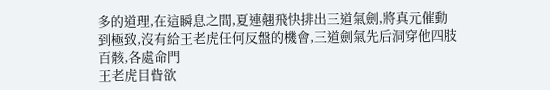多的道理,在這瞬息之間,夏連翹飛快排出三道氣劍,將真元催動到極致,沒有給王老虎任何反盤的機會,三道劍氣先后洞穿他四肢百骸,各處命門
王老虎目眥欲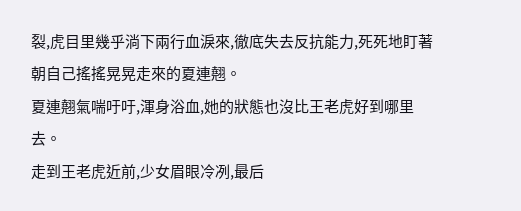裂,虎目里幾乎淌下兩行血淚來,徹底失去反抗能力,死死地盯著朝自己搖搖晃晃走來的夏連翹。
夏連翹氣喘吁吁,渾身浴血,她的狀態也沒比王老虎好到哪里去。
走到王老虎近前,少女眉眼冷冽,最后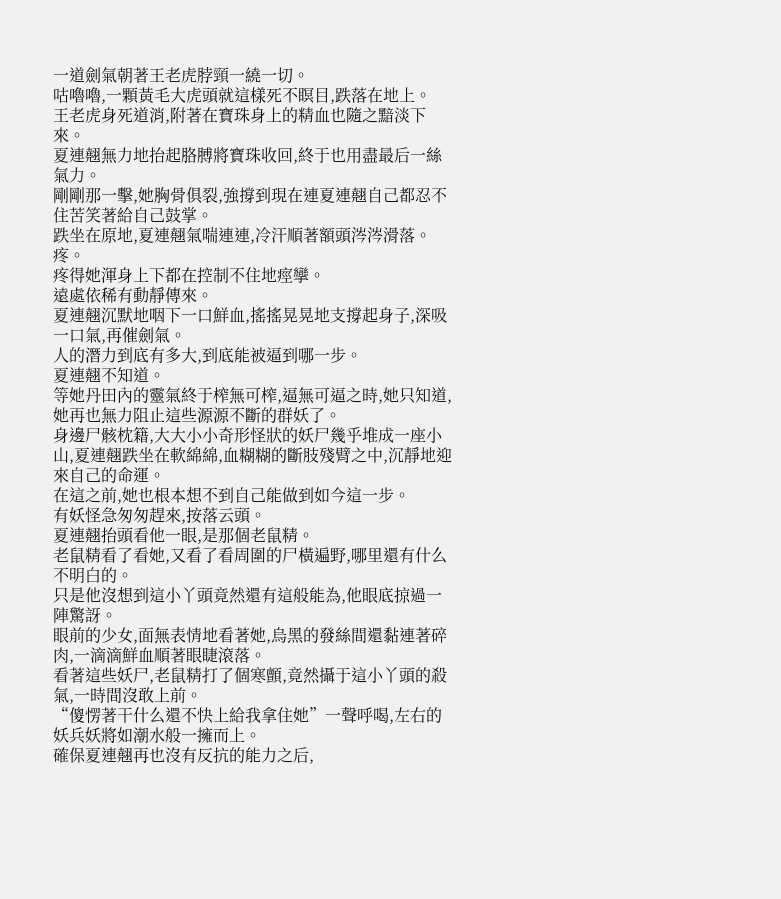一道劍氣朝著王老虎脖頸一繞一切。
咕嚕嚕,一顆黃毛大虎頭就這樣死不瞑目,跌落在地上。
王老虎身死道消,附著在寶珠身上的精血也隨之黯淡下來。
夏連翹無力地抬起胳膊將寶珠收回,終于也用盡最后一絲氣力。
剛剛那一擊,她胸骨俱裂,強撐到現在連夏連翹自己都忍不住苦笑著給自己鼓掌。
跌坐在原地,夏連翹氣喘連連,冷汗順著額頭涔涔滑落。
疼。
疼得她渾身上下都在控制不住地痙攣。
遠處依稀有動靜傳來。
夏連翹沉默地咽下一口鮮血,搖搖晃晃地支撐起身子,深吸一口氣,再催劍氣。
人的潛力到底有多大,到底能被逼到哪一步。
夏連翹不知道。
等她丹田內的靈氣終于榨無可榨,逼無可逼之時,她只知道,她再也無力阻止這些源源不斷的群妖了。
身邊尸骸枕籍,大大小小奇形怪狀的妖尸幾乎堆成一座小山,夏連翹跌坐在軟綿綿,血糊糊的斷肢殘臂之中,沉靜地迎來自己的命運。
在這之前,她也根本想不到自己能做到如今這一步。
有妖怪急匆匆趕來,按落云頭。
夏連翹抬頭看他一眼,是那個老鼠精。
老鼠精看了看她,又看了看周圍的尸橫遍野,哪里還有什么不明白的。
只是他沒想到這小丫頭竟然還有這般能為,他眼底掠過一陣驚訝。
眼前的少女,面無表情地看著她,烏黑的發絲間還黏連著碎肉,一滴滴鮮血順著眼睫滾落。
看著這些妖尸,老鼠精打了個寒顫,竟然攝于這小丫頭的殺氣,一時間沒敢上前。
“傻愣著干什么還不快上給我拿住她”一聲呼喝,左右的妖兵妖將如潮水般一擁而上。
確保夏連翹再也沒有反抗的能力之后,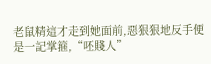老鼠精這才走到她面前,惡狠狠地反手便是一記掌箍,“呸賤人”